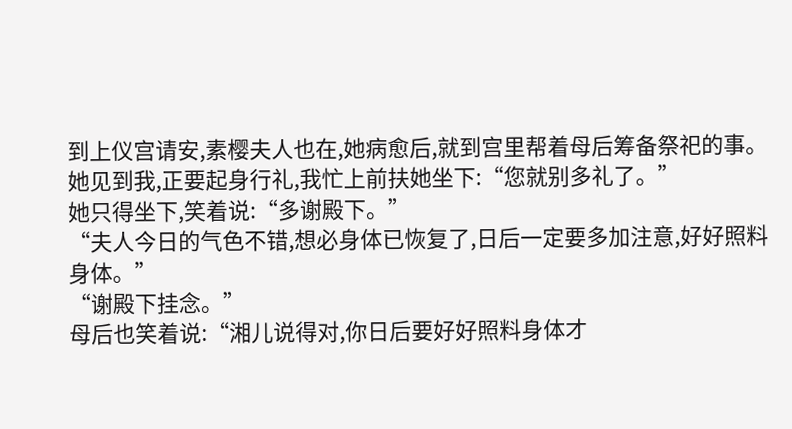到上仪宫请安,素樱夫人也在,她病愈后,就到宫里帮着母后筹备祭祀的事。她见到我,正要起身行礼,我忙上前扶她坐下:“您就别多礼了。”
她只得坐下,笑着说:“多谢殿下。”
“夫人今日的气色不错,想必身体已恢复了,日后一定要多加注意,好好照料身体。”
“谢殿下挂念。”
母后也笑着说:“湘儿说得对,你日后要好好照料身体才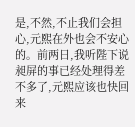是,不然,不止我们会担心,元熙在外也会不安心的。前两日,我听陛下说昶屏的事已经处理得差不多了,元熙应该也快回来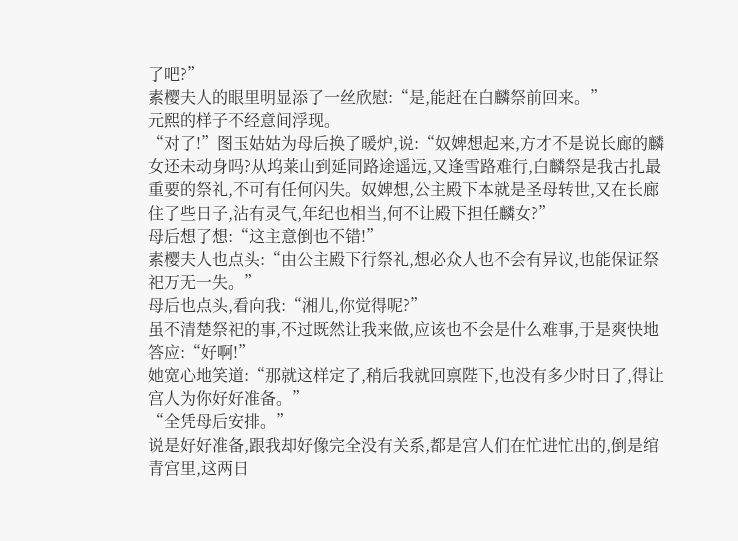了吧?”
素樱夫人的眼里明显添了一丝欣慰:“是,能赶在白麟祭前回来。”
元熙的样子不经意间浮现。
“对了!”图玉姑姑为母后换了暖炉,说:“奴婢想起来,方才不是说长廊的麟女还未动身吗?从坞莱山到延同路途遥远,又逢雪路难行,白麟祭是我古扎最重要的祭礼,不可有任何闪失。奴婢想,公主殿下本就是圣母转世,又在长廊住了些日子,沾有灵气,年纪也相当,何不让殿下担任麟女?”
母后想了想:“这主意倒也不错!”
素樱夫人也点头:“由公主殿下行祭礼,想必众人也不会有异议,也能保证祭祀万无一失。”
母后也点头,看向我:“湘儿,你觉得呢?”
虽不清楚祭祀的事,不过既然让我来做,应该也不会是什么难事,于是爽快地答应:“好啊!”
她宽心地笑道:“那就这样定了,稍后我就回禀陛下,也没有多少时日了,得让宫人为你好好准备。”
“全凭母后安排。”
说是好好准备,跟我却好像完全没有关系,都是宫人们在忙进忙出的,倒是绾青宫里,这两日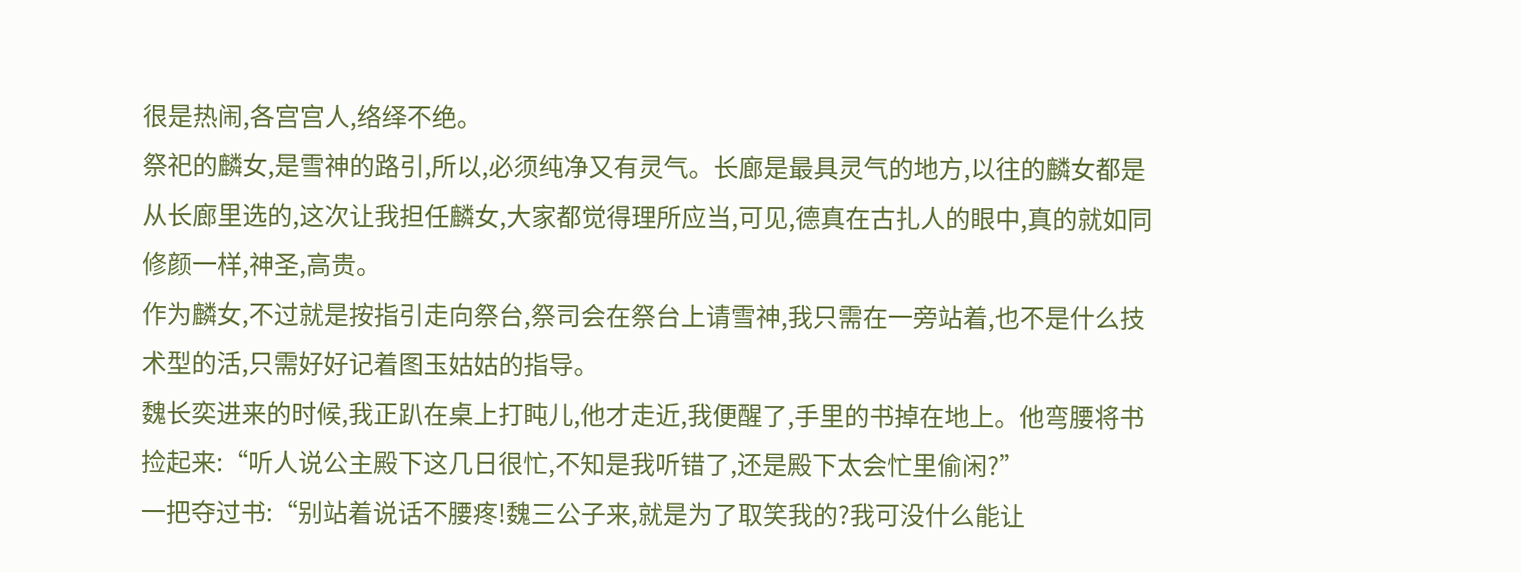很是热闹,各宫宫人,络绎不绝。
祭祀的麟女,是雪神的路引,所以,必须纯净又有灵气。长廊是最具灵气的地方,以往的麟女都是从长廊里选的,这次让我担任麟女,大家都觉得理所应当,可见,德真在古扎人的眼中,真的就如同修颜一样,神圣,高贵。
作为麟女,不过就是按指引走向祭台,祭司会在祭台上请雪神,我只需在一旁站着,也不是什么技术型的活,只需好好记着图玉姑姑的指导。
魏长奕进来的时候,我正趴在桌上打盹儿,他才走近,我便醒了,手里的书掉在地上。他弯腰将书捡起来:“听人说公主殿下这几日很忙,不知是我听错了,还是殿下太会忙里偷闲?”
一把夺过书:“别站着说话不腰疼!魏三公子来,就是为了取笑我的?我可没什么能让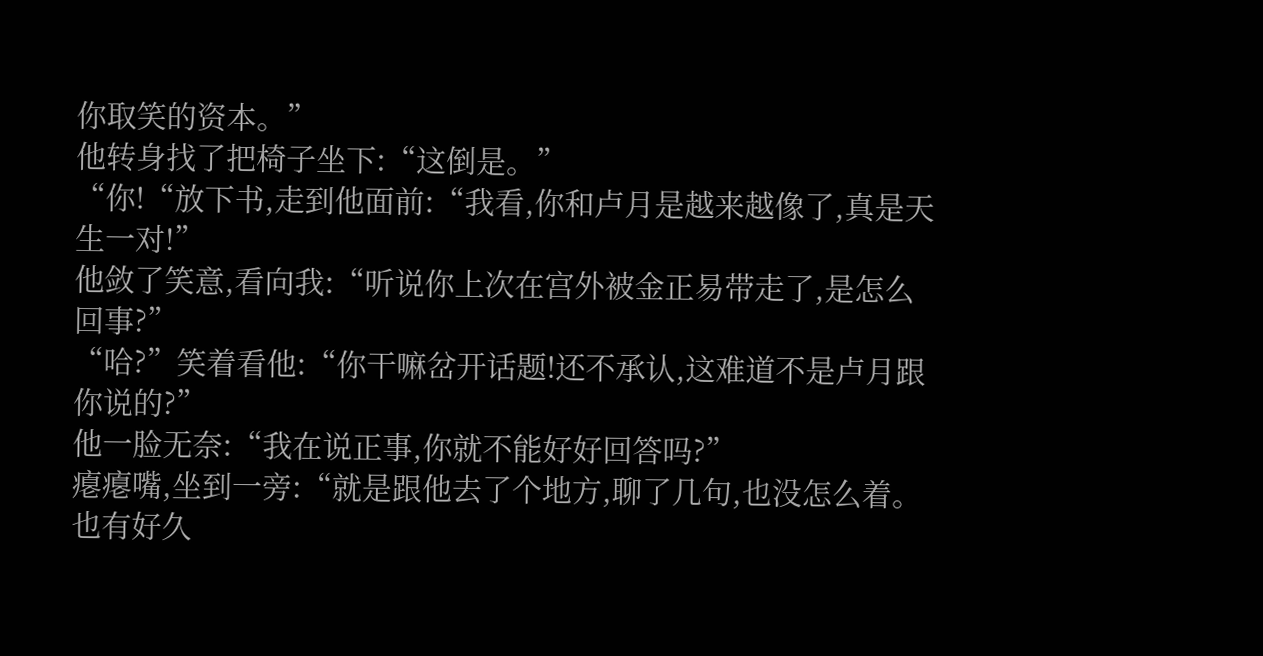你取笑的资本。”
他转身找了把椅子坐下:“这倒是。”
“你!“放下书,走到他面前:“我看,你和卢月是越来越像了,真是天生一对!”
他敛了笑意,看向我:“听说你上次在宫外被金正易带走了,是怎么回事?”
“哈?”笑着看他:“你干嘛岔开话题!还不承认,这难道不是卢月跟你说的?”
他一脸无奈:“我在说正事,你就不能好好回答吗?”
瘪瘪嘴,坐到一旁:“就是跟他去了个地方,聊了几句,也没怎么着。也有好久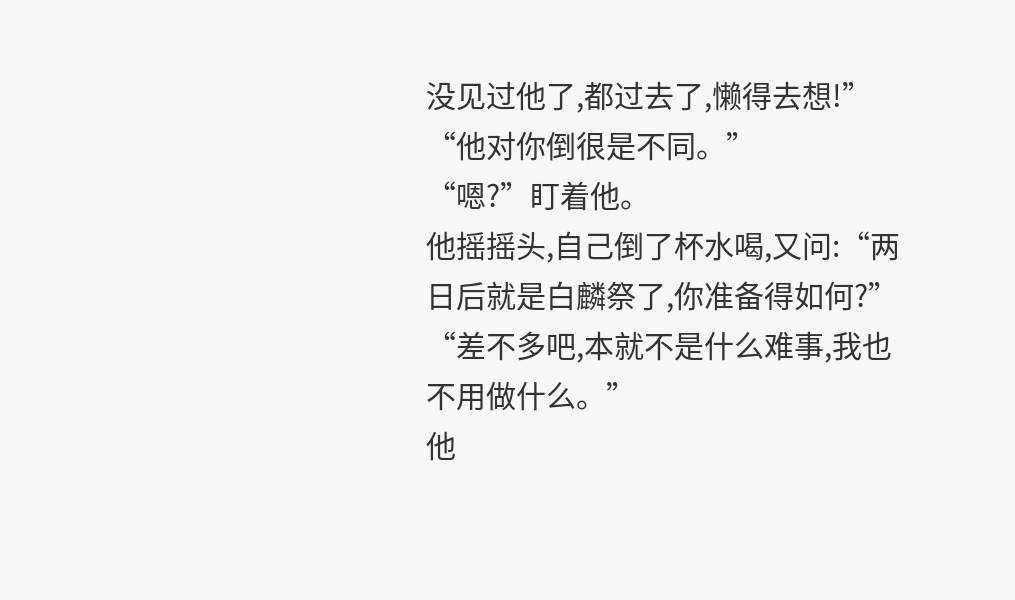没见过他了,都过去了,懒得去想!”
“他对你倒很是不同。”
“嗯?”盯着他。
他摇摇头,自己倒了杯水喝,又问:“两日后就是白麟祭了,你准备得如何?”
“差不多吧,本就不是什么难事,我也不用做什么。”
他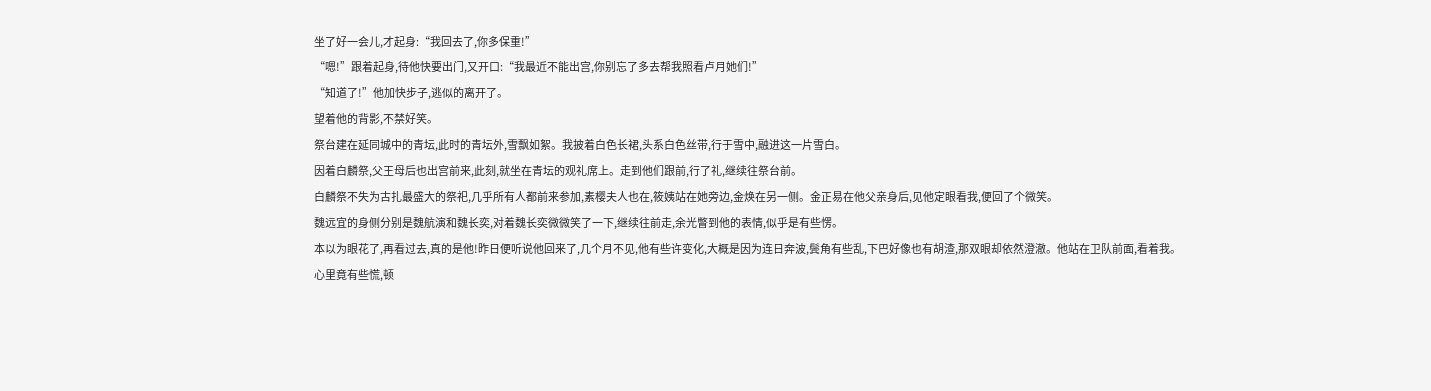坐了好一会儿,才起身:“我回去了,你多保重!”
“嗯!”跟着起身,待他快要出门,又开口:“我最近不能出宫,你别忘了多去帮我照看卢月她们!”
“知道了!”他加快步子,逃似的离开了。
望着他的背影,不禁好笑。
祭台建在延同城中的青坛,此时的青坛外,雪飘如絮。我披着白色长裙,头系白色丝带,行于雪中,融进这一片雪白。
因着白麟祭,父王母后也出宫前来,此刻,就坐在青坛的观礼席上。走到他们跟前,行了礼,继续往祭台前。
白麟祭不失为古扎最盛大的祭祀,几乎所有人都前来参加,素樱夫人也在,筱姨站在她旁边,金焕在另一侧。金正易在他父亲身后,见他定眼看我,便回了个微笑。
魏远宜的身侧分别是魏航演和魏长奕,对着魏长奕微微笑了一下,继续往前走,余光瞥到他的表情,似乎是有些愣。
本以为眼花了,再看过去,真的是他!昨日便听说他回来了,几个月不见,他有些许变化,大概是因为连日奔波,鬓角有些乱,下巴好像也有胡渣,那双眼却依然澄澈。他站在卫队前面,看着我。
心里竟有些慌,顿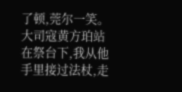了顿,莞尔一笑。
大司寇黄方珀站在祭台下,我从他手里接过法杖,走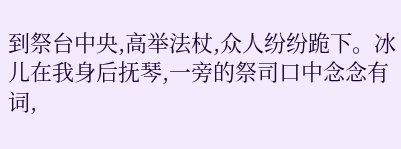到祭台中央,高举法杖,众人纷纷跪下。冰儿在我身后抚琴,一旁的祭司口中念念有词,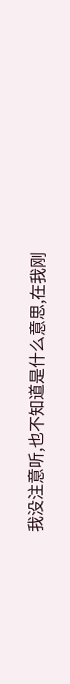我没注意听,也不知道是什么意思,在我刚